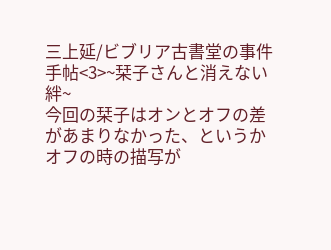三上延/ビブリア古書堂の事件手帖<3>~栞子さんと消えない絆~
今回の栞子はオンとオフの差があまりなかった、というかオフの時の描写が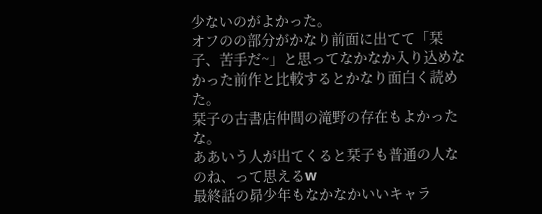少ないのがよかった。
オフのの部分がかなり前面に出てて「栞子、苦手だ~」と思ってなかなか入り込めなかった前作と比較するとかなり面白く読めた。
栞子の古書店仲間の滝野の存在もよかったな。
ああいう人が出てくると栞子も普通の人なのね、って思えるw
最終話の昴少年もなかなかいいキャラ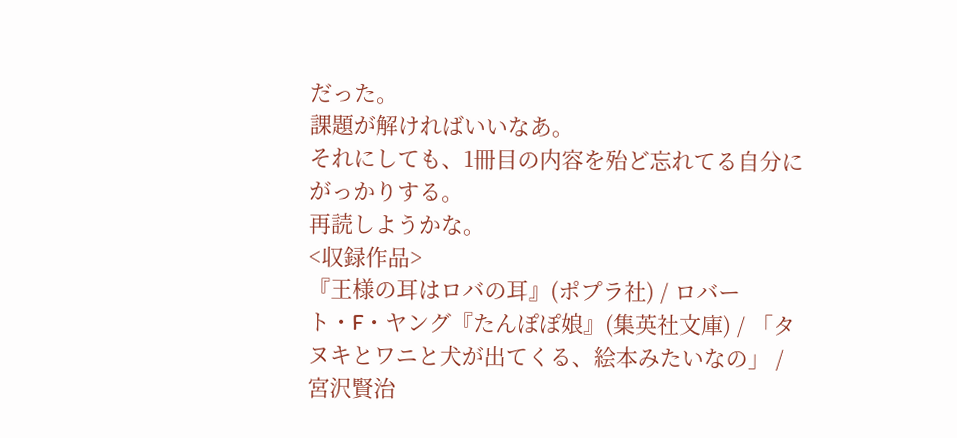だった。
課題が解ければいいなあ。
それにしても、1冊目の内容を殆ど忘れてる自分にがっかりする。
再読しようかな。
<収録作品>
『王様の耳はロバの耳』(ポプラ社) / ロバート・F・ヤング『たんぽぽ娘』(集英社文庫) / 「タヌキとワニと犬が出てくる、絵本みたいなの」 / 宮沢賢治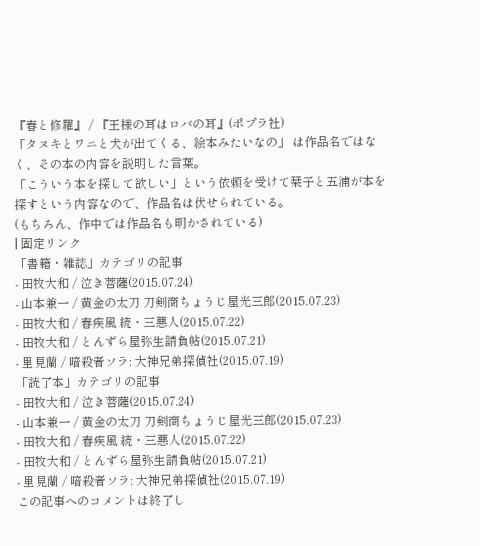『春と修羅』 / 『王様の耳はロバの耳』(ポプラ社)
「タヌキとワニと犬が出てくる、絵本みたいなの」 は作品名ではなく、その本の内容を説明した言葉。
「こういう本を探して欲しい」という依頼を受けて栞子と五浦が本を探すという内容なので、作品名は伏せられている。
(もちろん、作中では作品名も明かされている)
| 固定リンク
「書籍・雑誌」カテゴリの記事
- 田牧大和 / 泣き菩薩(2015.07.24)
- 山本兼一 / 黄金の太刀 刀剣商ちょうじ屋光三郎(2015.07.23)
- 田牧大和 / 春疾風 続・三悪人(2015.07.22)
- 田牧大和 / とんずら屋弥生請負帖(2015.07.21)
- 里見蘭 / 暗殺者ソラ: 大神兄弟探偵社(2015.07.19)
「読了本」カテゴリの記事
- 田牧大和 / 泣き菩薩(2015.07.24)
- 山本兼一 / 黄金の太刀 刀剣商ちょうじ屋光三郎(2015.07.23)
- 田牧大和 / 春疾風 続・三悪人(2015.07.22)
- 田牧大和 / とんずら屋弥生請負帖(2015.07.21)
- 里見蘭 / 暗殺者ソラ: 大神兄弟探偵社(2015.07.19)
この記事へのコメントは終了し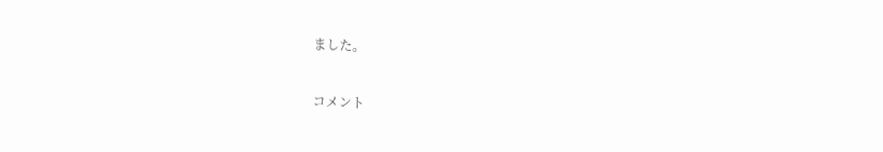ました。



コメント